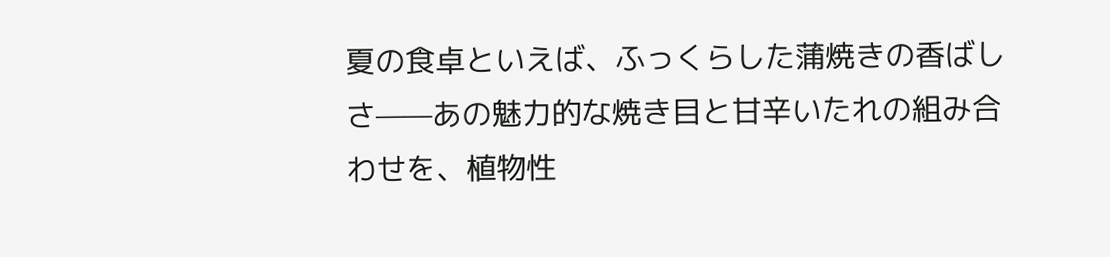夏の食卓といえば、ふっくらした蒲焼きの香ばしさ——あの魅力的な焼き目と甘辛いたれの組み合わせを、植物性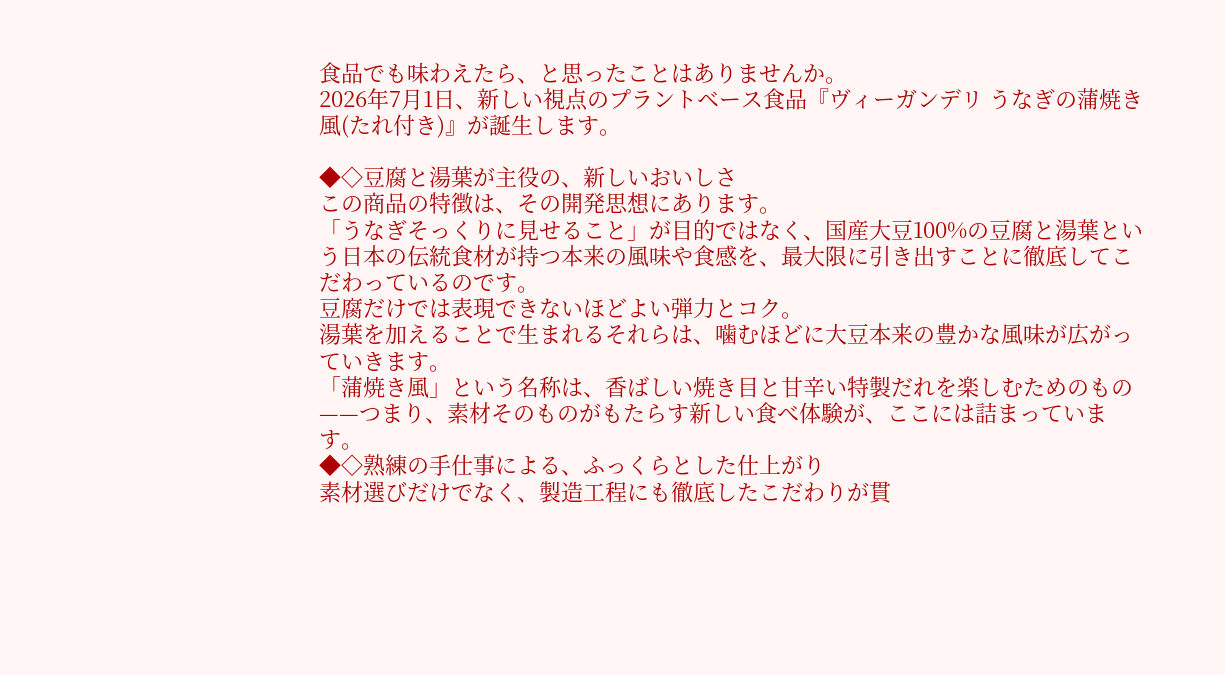食品でも味わえたら、と思ったことはありませんか。
2026年7月1日、新しい視点のプラントベース食品『ヴィーガンデリ うなぎの蒲焼き風(たれ付き)』が誕生します。

◆◇豆腐と湯葉が主役の、新しいおいしさ
この商品の特徴は、その開発思想にあります。
「うなぎそっくりに見せること」が目的ではなく、国産大豆100%の豆腐と湯葉という日本の伝統食材が持つ本来の風味や食感を、最大限に引き出すことに徹底してこだわっているのです。
豆腐だけでは表現できないほどよい弾力とコク。
湯葉を加えることで生まれるそれらは、噛むほどに大豆本来の豊かな風味が広がっていきます。
「蒲焼き風」という名称は、香ばしい焼き目と甘辛い特製だれを楽しむためのもの——つまり、素材そのものがもたらす新しい食べ体験が、ここには詰まっています。
◆◇熟練の手仕事による、ふっくらとした仕上がり
素材選びだけでなく、製造工程にも徹底したこだわりが貫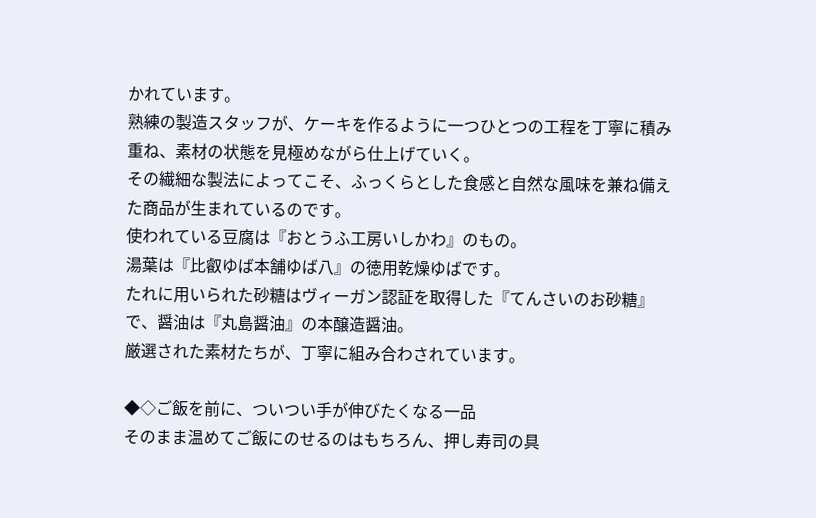かれています。
熟練の製造スタッフが、ケーキを作るように一つひとつの工程を丁寧に積み重ね、素材の状態を見極めながら仕上げていく。
その繊細な製法によってこそ、ふっくらとした食感と自然な風味を兼ね備えた商品が生まれているのです。
使われている豆腐は『おとうふ工房いしかわ』のもの。
湯葉は『比叡ゆば本舗ゆば八』の徳用乾燥ゆばです。
たれに用いられた砂糖はヴィーガン認証を取得した『てんさいのお砂糖』で、醤油は『丸島醤油』の本醸造醤油。
厳選された素材たちが、丁寧に組み合わされています。

◆◇ご飯を前に、ついつい手が伸びたくなる一品
そのまま温めてご飯にのせるのはもちろん、押し寿司の具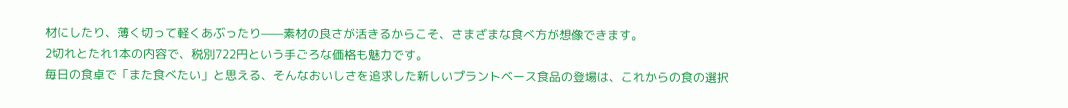材にしたり、薄く切って軽くあぶったり——素材の良さが活きるからこそ、さまざまな食べ方が想像できます。
2切れとたれ1本の内容で、税別722円という手ごろな価格も魅力です。
毎日の食卓で「また食べたい」と思える、そんなおいしさを追求した新しいプラントベース食品の登場は、これからの食の選択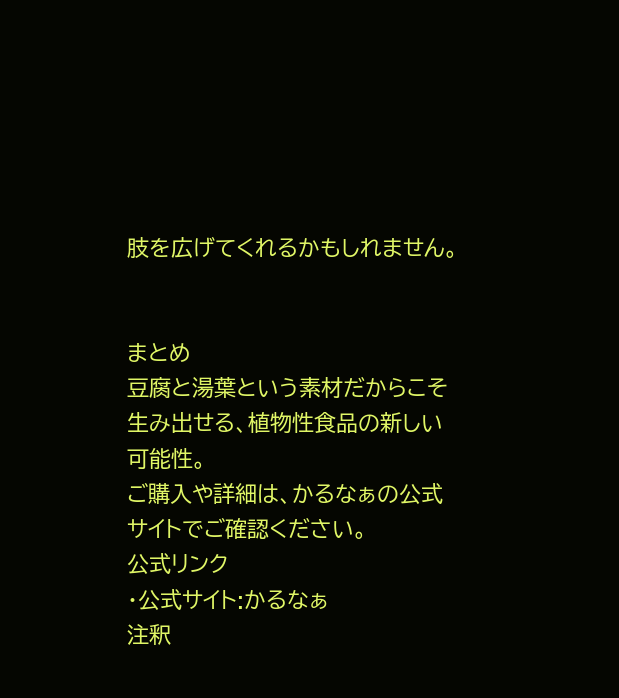肢を広げてくれるかもしれません。


まとめ
豆腐と湯葉という素材だからこそ生み出せる、植物性食品の新しい可能性。
ご購入や詳細は、かるなぁの公式サイトでご確認ください。
公式リンク
・公式サイト:かるなぁ
注釈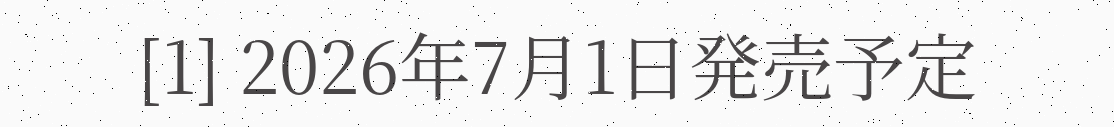[1] 2026年7月1日発売予定